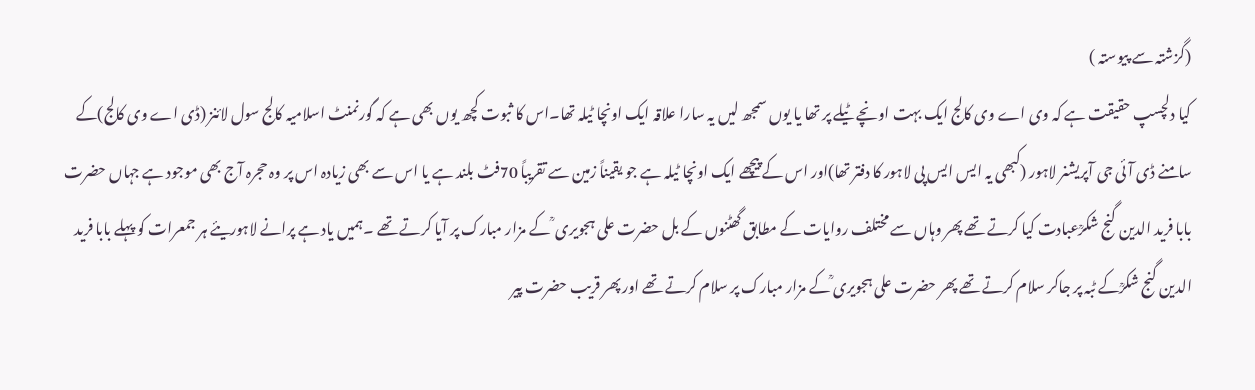(گزشتہ سے پیوستہ )
کیا دلچسپ حقیقت ہے کہ وی اے وی کالج ایک بہت اونچے ٹیلے پر تھا یا یوں سمجھ لیں یہ سارا علاقہ ایک اونچا ٹیلہ تھا۔اس کا ثبوت کچھ یوں بھی ہے کہ گورنمنٹ اسلامیہ کالج سول لائنز (ڈی اے وی کالج)کے سامنے ڈی آئی جی آپریشنر لاہور (کبھی یہ ایس ایس پی لاہور کا دفتر تھا)اور اس کےپیچھے ایک اونچا ٹیلہ ہے جو یقیناً زمین سے تقریباً 70فٹ بلند ہے یا اس سے بھی زیادہ اس پر وہ حجرہ آج بھی موجود ہے جہاں حضرت بابا فرید الدین گنج شکرؒعبادت کیا کرتے تھے پھر وہاں سے مختلف روایات کے مطابق گھٹنوں کے بل حضرت علی ہجویری ؒ کے مزار مبارک پر آیا کرتے تھے ۔ہمیں یاد ہے پرانے لاہوریئے ہر جمعرات کو پہلے بابا فرید الدین گنج شکرؒکے ٹبہ پر جاکر سلام کرتے تھے پھر حضرت علی ہجویری ؒکے مزار مبارک پر سلام کرتے تھے اور پھر قریب حضرت پیر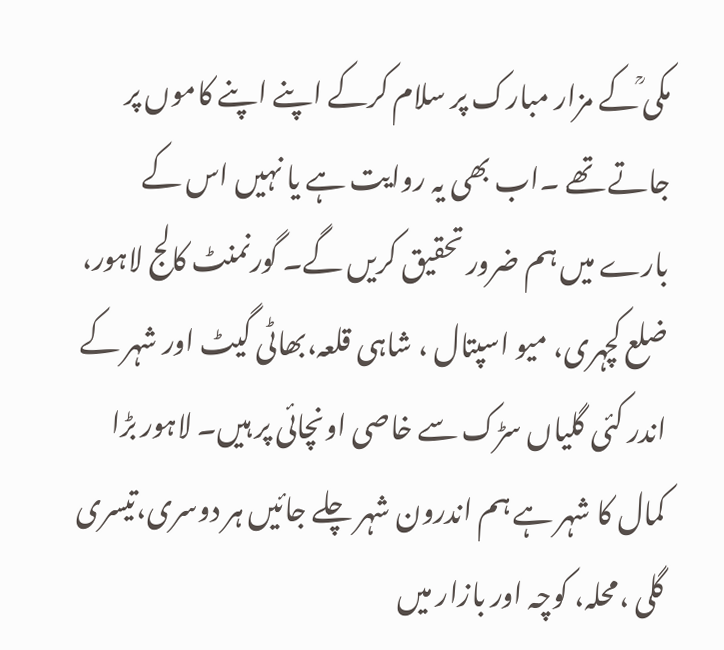مکی ؒکے مزار مبارک پر سلام کرکے اپنے اپنے کاموں پر جاتے تھے ۔اب بھی یہ روایت ہے یا نہیں اس کے بارے میں ہم ضرور تحقیق کریں گے۔ گورنمنٹ کالج لاہور، ضلع کچہری، میو اسپتال ، شاہی قلعہ،بھاٹی گیٹ اور شہر کے اندر کئی گلیاں سڑک سے خاصی اونچائی پر ہیں۔ لاہور بڑا کمال کا شہر ہے ہم اندرون شہر چلے جائیں ہر دوسری،تیسری گلی ،محلہ، کوچہ اور بازار میں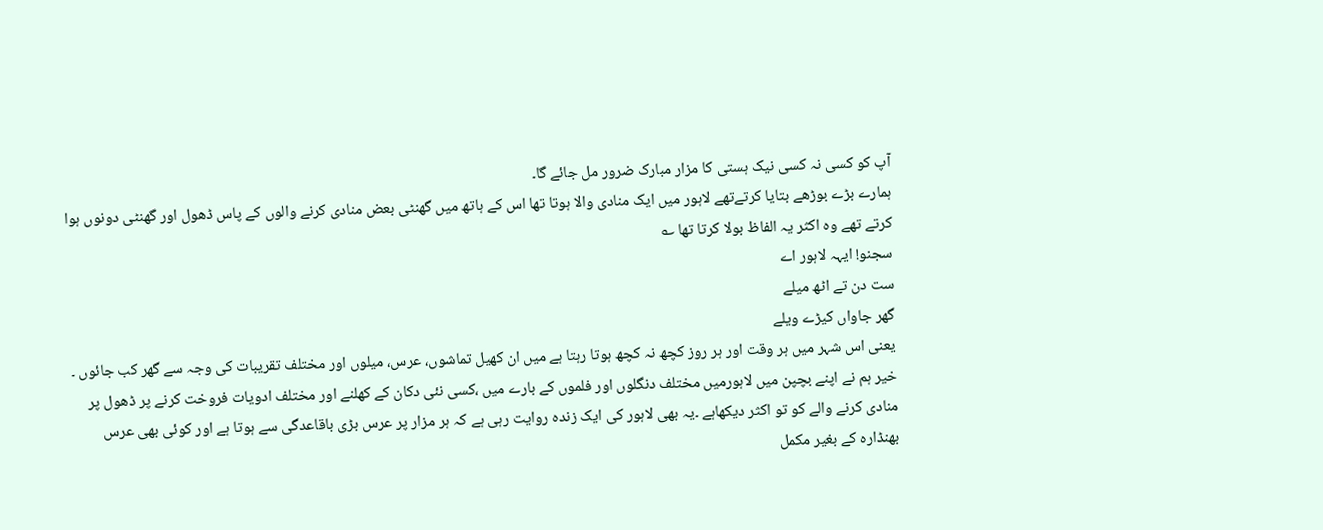آپ کو کسی نہ کسی نیک ہستی کا مزار مبارک ضرور مل جائے گا۔
ہمارے بڑے بوڑھے بتایا کرتےتھے لاہور میں ایک منادی والا ہوتا تھا اس کے ہاتھ میں گھنٹی بعض منادی کرنے والوں کے پاس ڈھول اور گھنٹی دونوں ہوا کرتے تھے وہ اکثر یہ الفاظ بولا کرتا تھا ؎
سجنو! ایہہ لاہور اے
ست دن تے اٹھ میلے
گھر جاواں کیڑے ویلے
یعنی اس شہر میں ہر وقت اور ہر روز کچھ نہ کچھ ہوتا رہتا ہے میں ان کھیل تماشوں، عرس، میلوں اور مختلف تقریبات کی وجہ سے گھر کب جائوں ۔
خیر ہم نے اپنے بچپن میں لاہورمیں مختلف دنگلوں اور فلموں کے بارے میں ،کسی نئی دکان کے کھلنے اور مختلف ادویات فروخت کرنے پر ڈھول پر منادی کرنے والے کو تو اکثر دیکھاہے ۔یہ بھی لاہور کی ایک زندہ روایت رہی ہے کہ ہر مزار پر عرس بڑی باقاعدگی سے ہوتا ہے اور کوئی بھی عرس بھنڈارہ کے بغیر مکمل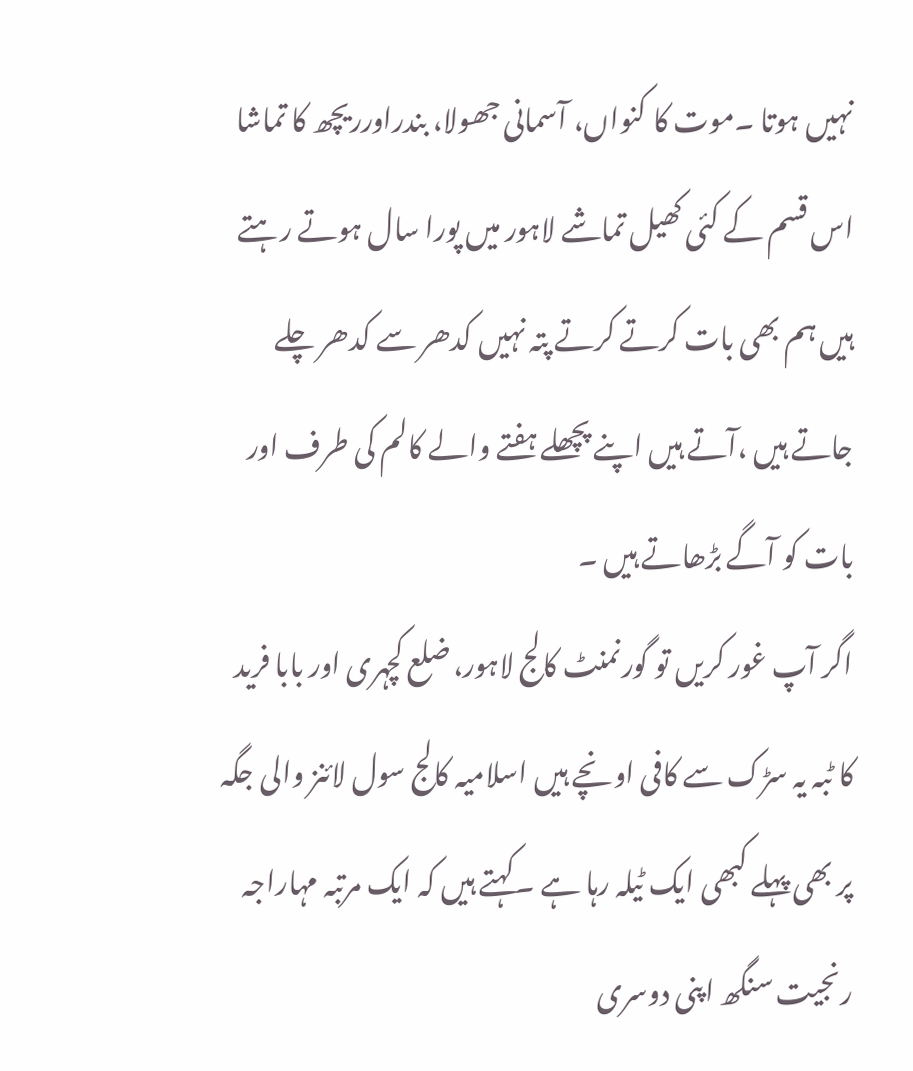نہیں ہوتا ۔موت کا کنواں، آسمانی جھولا، بندراورریچھ کا تماشا اس قسم کے کئی کھیل تماشے لاہور میں پورا سال ہوتے رہتے ہیں ہم بھی بات کرتے کرتے پتہ نہیں کدھر سے کدھر چلے جاتے ہیں ،آتے ہیں اپنے پچھلے ہفتے والے کالم کی طرف اور بات کو آگے بڑھاتے ہیں ۔
اگر آپ غور کریں تو گورنمنٹ کالج لاہور، ضلع کچہری اور بابا فرید کا ٹبہ یہ سڑک سے کافی اونچے ہیں اسلامیہ کالج سول لائنز والی جگہ پر بھی پہلے کبھی ایک ٹیلہ رہا ہے ۔کہتے ہیں کہ ایک مرتبہ مہاراجہ رنجیت سنگھ اپنی دوسری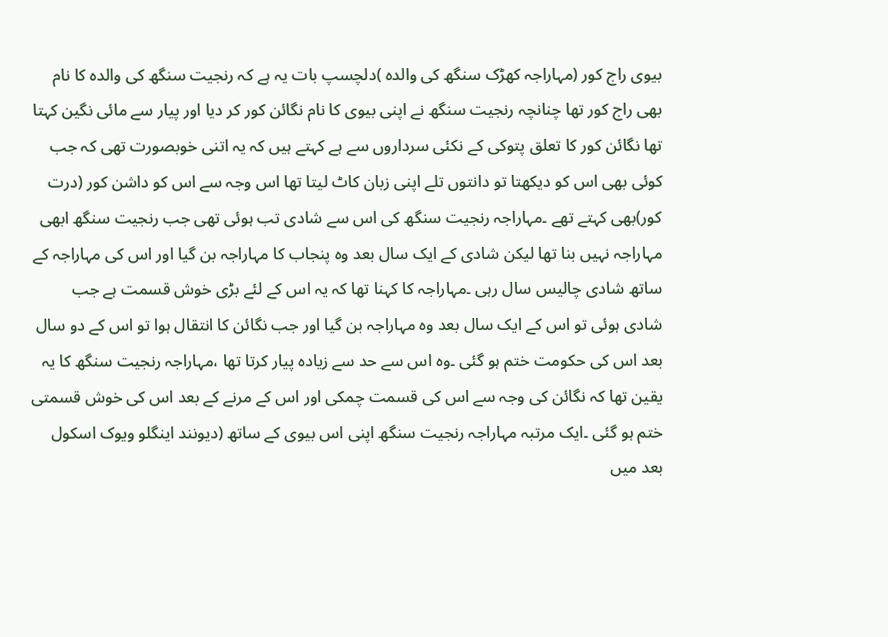بیوی راج کور (مہاراجہ کھڑک سنگھ کی والدہ )دلچسپ بات یہ ہے کہ رنجیت سنگھ کی والدہ کا نام بھی راج کور تھا چنانچہ رنجیت سنگھ نے اپنی بیوی کا نام نگائن کور کر دیا اور پیار سے مائی نگین کہتا تھا نگائن کور کا تعلق پتوکی کے نکئی سرداروں سے ہے کہتے ہیں کہ یہ اتنی خوبصورت تھی کہ جب کوئی بھی اس کو دیکھتا تو دانتوں تلے اپنی زبان کاٹ لیتا تھا اس وجہ سے اس کو داشن کور (درت کور)بھی کہتے تھے ۔مہاراجہ رنجیت سنگھ کی اس سے شادی تب ہوئی تھی جب رنجیت سنگھ ابھی مہاراجہ نہیں بنا تھا لیکن شادی کے ایک سال بعد وہ پنجاب کا مہاراجہ بن گیا اور اس کی مہاراجہ کے ساتھ شادی چالیس سال رہی ۔مہاراجہ کا کہنا تھا کہ یہ اس کے لئے بڑی خوش قسمت ہے جب شادی ہوئی تو اس کے ایک سال بعد وہ مہاراجہ بن گیا اور جب نگائن کا انتقال ہوا تو اس کے دو سال بعد اس کی حکومت ختم ہو گئی ۔وہ اس سے حد سے زیادہ پیار کرتا تھا ،مہاراجہ رنجیت سنگھ کا یہ یقین تھا کہ نگائن کی وجہ سے اس کی قسمت چمکی اور اس کے مرنے کے بعد اس کی خوش قسمتی ختم ہو گئی ۔ایک مرتبہ مہاراجہ رنجیت سنگھ اپنی اس بیوی کے ساتھ (دیونند اینگلو ویوک اسکول بعد میں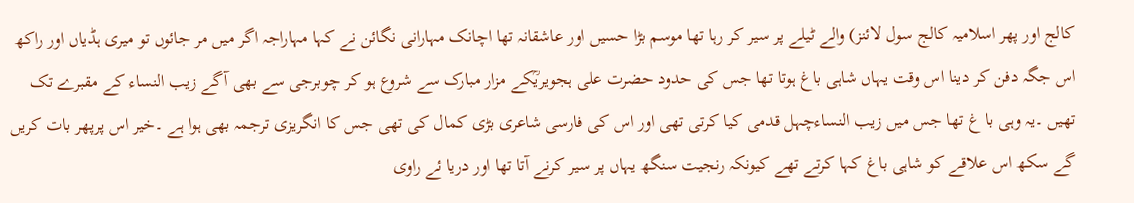کالج اور پھر اسلامیہ کالج سول لائنز) والے ٹیلے پر سیر کر رہا تھا موسم بڑا حسیں اور عاشقانہ تھا اچانک مہارانی نگائن نے کہا مہاراجہ اگر میں مر جائوں تو میری ہڈیاں اور راکھ اس جگہ دفن کر دینا اس وقت یہاں شاہی باغ ہوتا تھا جس کی حدود حضرت علی ہجویریؒکے مزار مبارک سے شروع ہو کر چوبرجی سے بھی آگے زیب النساء کے مقبرے تک تھیں ۔یہ وہی با غ تھا جس میں زیب النساءچہل قدمی کیا کرتی تھی اور اس کی فارسی شاعری بڑی کمال کی تھی جس کا انگریزی ترجمہ بھی ہوا ہے ۔خیر اس پرپھر بات کریں گے سکھ اس علاقے کو شاہی باغ کہا کرتے تھے کیونکہ رنجیت سنگھ یہاں پر سیر کرنے آتا تھا اور دریا ئے راوی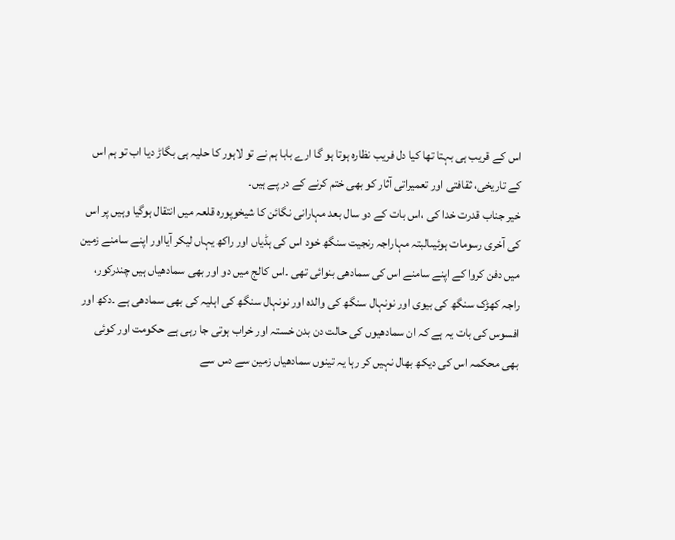اس کے قریب ہی بہتا تھا کیا دل فریب نظارہ ہوتا ہو گا ارے بابا ہم نے تو لاہور کا حلیہ ہی بگاڑ دیا اب تو ہم اس کے تاریخی، ثقافتی اور تعمیراتی آثار کو بھی ختم کرنے کے در پے ہیں۔
خیر جناب قدرت خدا کی ،اس بات کے دو سال بعد مہارانی نگائن کا شیخوپورہ قلعہ میں انتقال ہوگیا وہیں پر اس کی آخری رسومات ہوئیںالبتہ مہاراجہ رنجیت سنگھ خود اس کی ہڈیاں اور راکھ یہاں لیکر آیااور اپنے سامنے زمین میں دفن کروا کے اپنے سامنے اس کی سمادھی بنوائی تھی ۔اس کالج میں دو اور بھی سمادھیاں ہیں چندرکور، راجہ کھڑک سنگھ کی بیوی اور نونہال سنگھ کی والدہ اور نونہال سنگھ کی اہلیہ کی بھی سمادھی ہے ۔دکھ اور افسوس کی بات یہ ہے کہ ان سمادھیوں کی حالت دن بدن خستہ اور خراب ہوتی جا رہی ہے حکومت اور کوئی بھی محکمہ اس کی دیکھ بھال نہیں کر رہا یہ تینوں سمادھیاں زمین سے دس سے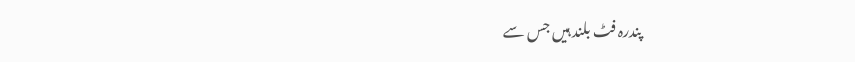پندرہ فٹ بلند ہیں جس سے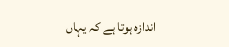اندازہ ہوتا ہے کہ یہاں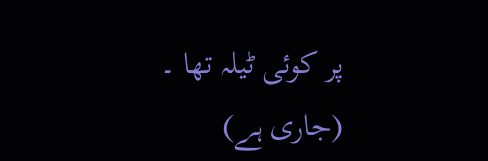پر کوئی ٹیلہ تھا ۔ (جاری ہے)